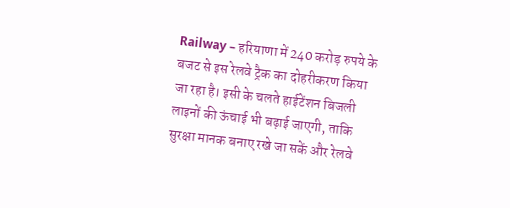Railway – हरियाणा में 240 करोड़ रुपये के बजट से इस रेलवे ट्रैक का दोहरीकरण किया जा रहा है। इसी के चलते हाईटेंशन बिजली लाइनों की ऊंचाई भी बढ़ाई जाएगी, ताकि सुरक्षा मानक बनाए रखे जा सकें और रेलवे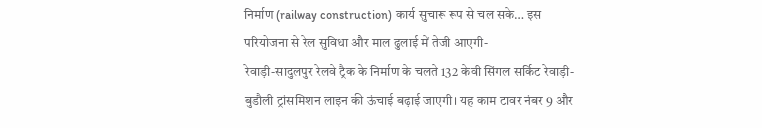निर्माण (railway construction) कार्य सुचारू रूप से चल सके… इस परियोजना से रेल सुविधा और माल ढुलाई में तेजी आएगी-
रेवाड़ी-सादुलपुर रेलवे ट्रैक के निर्माण के चलते 132 केवी सिंगल सर्किट रेवाड़ी-बुडौली ट्रांसमिशन लाइन की ऊंचाई बढ़ाई जाएगी। यह काम टावर नंबर 9 और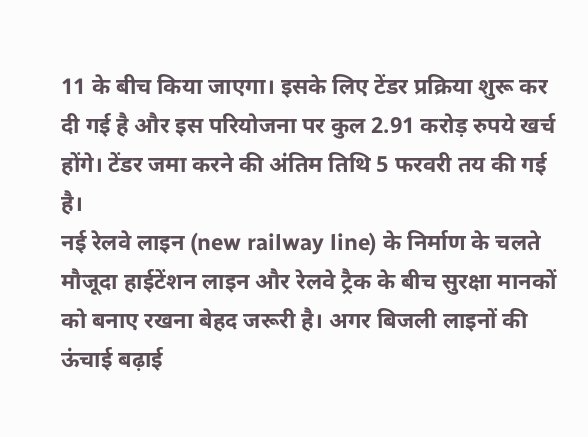11 के बीच किया जाएगा। इसके लिए टेंडर प्रक्रिया शुरू कर दी गई है और इस परियोजना पर कुल 2.91 करोड़ रुपये खर्च होंगे। टेंडर जमा करने की अंतिम तिथि 5 फरवरी तय की गई है।
नई रेलवे लाइन (new railway line) के निर्माण के चलते मौजूदा हाईटेंशन लाइन और रेलवे ट्रैक के बीच सुरक्षा मानकों को बनाए रखना बेहद जरूरी है। अगर बिजली लाइनों की ऊंचाई बढ़ाई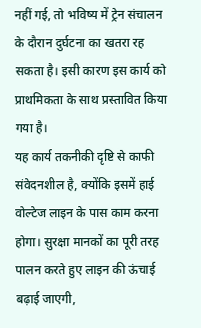नहीं गई, तो भविष्य में ट्रेन संचालन के दौरान दुर्घटना का खतरा रह सकता है। इसी कारण इस कार्य को प्राथमिकता के साथ प्रस्तावित किया गया है।
यह कार्य तकनीकी दृष्टि से काफी संवेदनशील है, क्योंकि इसमें हाई वोल्टेज लाइन के पास काम करना होगा। सुरक्षा मानकों का पूरी तरह पालन करते हुए लाइन की ऊंचाई बढ़ाई जाएगी,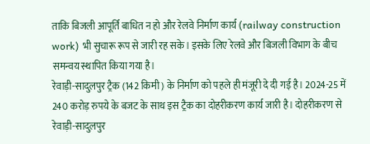ताकि बिजली आपूर्ति बाधित न हो और रेलवे निर्माण कार्य (railway construction work) भी सुचारू रूप से जारी रह सके। इसके लिए रेलवे और बिजली विभाग के बीच समन्वय स्थापित किया गया है।
रेवाड़ी-सादुलपुर ट्रैक (142 किमी) के निर्माण को पहले ही मंजूरी दे दी गई है। 2024-25 में 240 करोड़ रुपये के बजट के साथ इस ट्रैक का दोहरीकरण कार्य जारी है। दोहरीकरण से रेवाड़ी-सादुलपुर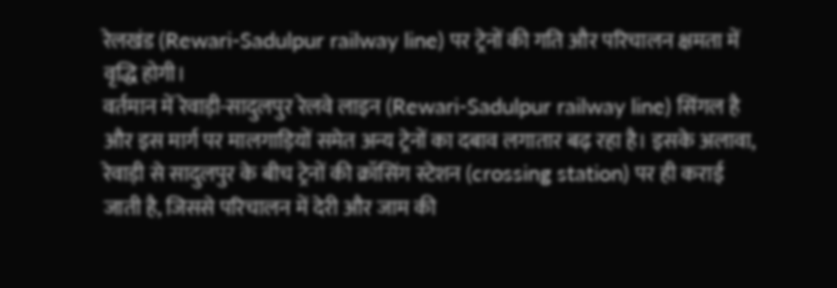रेलखंड (Rewari-Sadulpur railway line) पर ट्रेनों की गति और परिचालन क्षमता में वृद्धि होगी।
वर्तमान में रेवाड़ी-सादुलपुर रेलवे लाइन (Rewari-Sadulpur railway line) सिंगल है और इस मार्ग पर मालगाड़ियों समेत अन्य ट्रेनों का दबाव लगातार बढ़ रहा है। इसके अलावा, रेवाड़ी से सादुलपुर के बीच ट्रेनों की क्रॉसिंग स्टेशन (crossing station) पर ही कराई जाती है, जिससे परिचालन में देरी और जाम की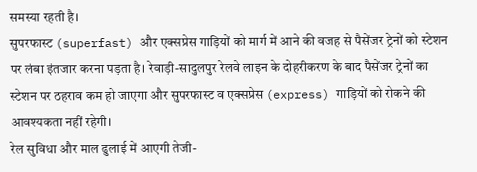समस्या रहती है।
सुपरफास्ट (superfast) और एक्सप्रेस गाड़ियों को मार्ग में आने की वजह से पैसेंजर ट्रेनों को स्टेशन पर लंबा इंतजार करना पड़ता है। रेवाड़ी-सादुलपुर रेलवे लाइन के दोहरीकरण के बाद पैसेंजर ट्रेनों का स्टेशन पर ठहराव कम हो जाएगा और सुपरफास्ट व एक्सप्रेस (express) गाड़ियों को रोकने की आवश्यकता नहीं रहेगी।
रेल सुविधा और माल ढुलाई में आएगी तेजी-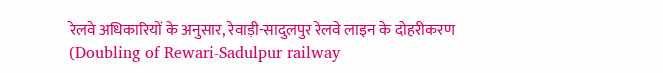रेलवे अधिकारियों के अनुसार, रेवाड़ी-सादुलपुर रेलवे लाइन के दोहरीकरण (Doubling of Rewari-Sadulpur railway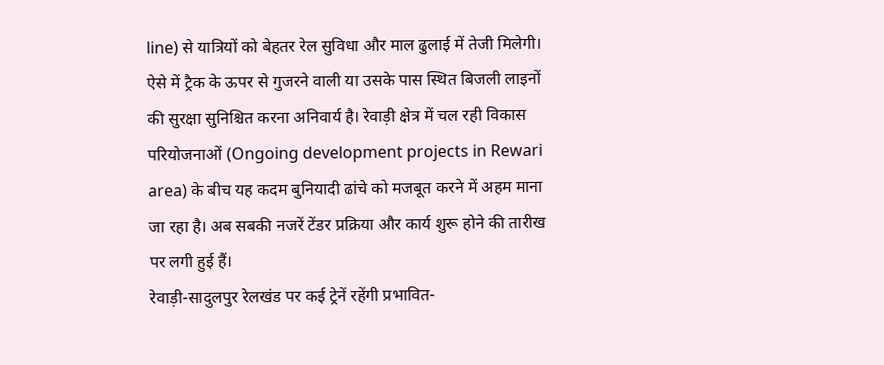line) से यात्रियों को बेहतर रेल सुविधा और माल ढुलाई में तेजी मिलेगी। ऐसे में ट्रैक के ऊपर से गुजरने वाली या उसके पास स्थित बिजली लाइनों की सुरक्षा सुनिश्चित करना अनिवार्य है। रेवाड़ी क्षेत्र में चल रही विकास परियोजनाओं (Ongoing development projects in Rewari area) के बीच यह कदम बुनियादी ढांचे को मजबूत करने में अहम माना जा रहा है। अब सबकी नजरें टेंडर प्रक्रिया और कार्य शुरू होने की तारीख पर लगी हुई हैं।
रेवाड़ी-सादुलपुर रेलखंड पर कई ट्रेनें रहेंगी प्रभावित-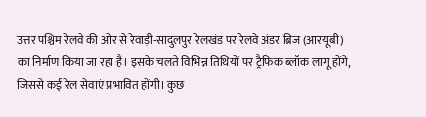उत्तर पश्चिम रेलवे की ओर से रेवाड़ी-सादुलपुर रेलखंड पर रेलवे अंडर ब्रिज (आरयूबी) का निर्माण किया जा रहा है। इसके चलते विभिन्न तिथियों पर ट्रैफिक ब्लॉक लागू होंगे, जिससे कई रेल सेवाएं प्रभावित होंगी। कुछ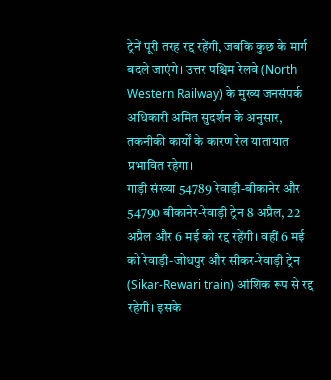ट्रेनें पूरी तरह रद्द रहेंगी, जबकि कुछ के मार्ग बदले जाएंगे। उत्तर पश्चिम रेलवे (North Western Railway) के मुख्य जनसंपर्क अधिकारी अमित सुदर्शन के अनुसार, तकनीकी कार्यों के कारण रेल यातायात प्रभावित रहेगा।
गाड़ी संख्या 54789 रेवाड़ी-बीकानेर और 54790 बीकानेर-रेवाड़ी ट्रेन 8 अप्रैल, 22 अप्रैल और 6 मई को रद्द रहेंगी। वहीं 6 मई को रेवाड़ी-जोधपुर और सीकर-रेवाड़ी ट्रेन (Sikar-Rewari train) आंशिक रूप से रद्द रहेगी। इसके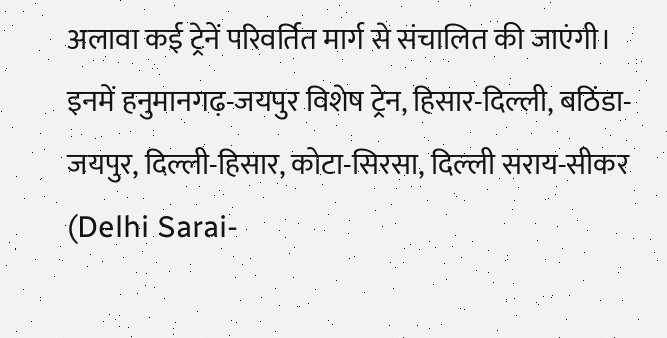अलावा कई ट्रेनें परिवर्तित मार्ग से संचालित की जाएंगी। इनमें हनुमानगढ़-जयपुर विशेष ट्रेन, हिसार-दिल्ली, बठिंडा-जयपुर, दिल्ली-हिसार, कोटा-सिरसा, दिल्ली सराय-सीकर (Delhi Sarai-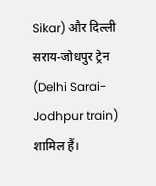Sikar) और दिल्ली सराय-जोधपुर ट्रेन (Delhi Sarai-Jodhpur train) शामिल हैं।